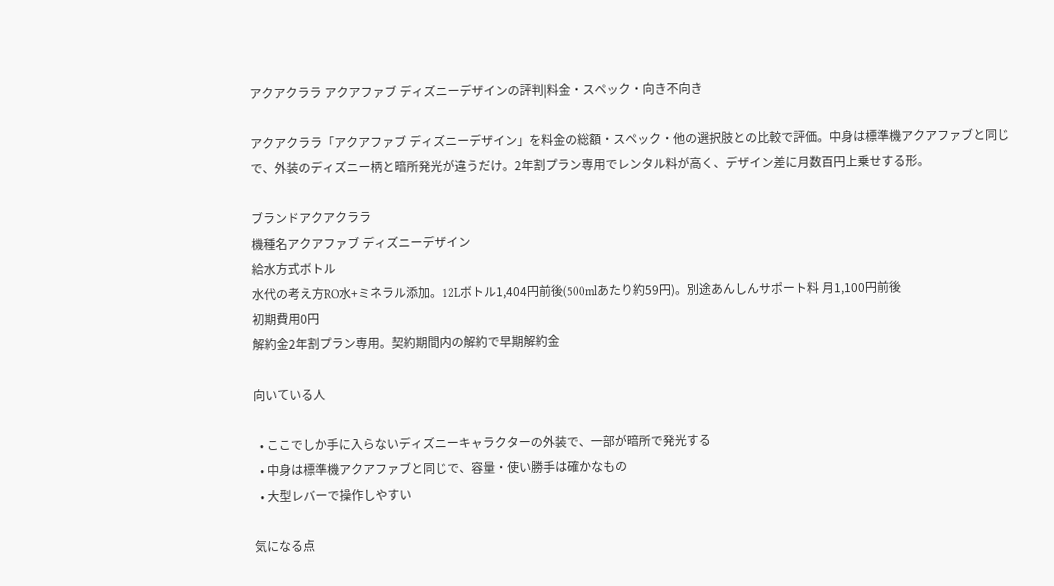アクアクララ アクアファブ ディズニーデザインの評判|料金・スペック・向き不向き

アクアクララ「アクアファブ ディズニーデザイン」を料金の総額・スペック・他の選択肢との比較で評価。中身は標準機アクアファブと同じで、外装のディズニー柄と暗所発光が違うだけ。2年割プラン専用でレンタル料が高く、デザイン差に月数百円上乗せする形。

ブランドアクアクララ
機種名アクアファブ ディズニーデザイン
給水方式ボトル
水代の考え方RO水+ミネラル添加。12Lボトル1,404円前後(500mlあたり約59円)。別途あんしんサポート料 月1,100円前後
初期費用0円
解約金2年割プラン専用。契約期間内の解約で早期解約金

向いている人

  • ここでしか手に入らないディズニーキャラクターの外装で、一部が暗所で発光する
  • 中身は標準機アクアファブと同じで、容量・使い勝手は確かなもの
  • 大型レバーで操作しやすい

気になる点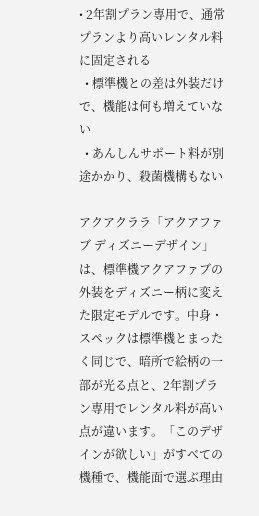• 2年割プラン専用で、通常プランより高いレンタル料に固定される
  • 標準機との差は外装だけで、機能は何も増えていない
  • あんしんサポート料が別途かかり、殺菌機構もない

アクアクララ「アクアファブ ディズニーデザイン」は、標準機アクアファブの外装をディズニー柄に変えた限定モデルです。中身・スペックは標準機とまったく同じで、暗所で絵柄の一部が光る点と、2年割プラン専用でレンタル料が高い点が違います。「このデザインが欲しい」がすべての機種で、機能面で選ぶ理由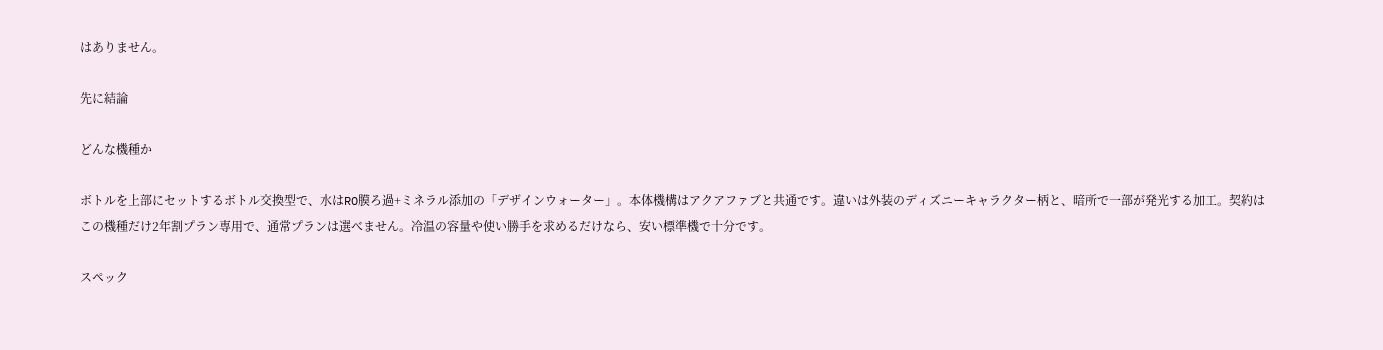はありません。

先に結論

どんな機種か

ボトルを上部にセットするボトル交換型で、水はRO膜ろ過+ミネラル添加の「デザインウォーター」。本体機構はアクアファブと共通です。違いは外装のディズニーキャラクター柄と、暗所で一部が発光する加工。契約はこの機種だけ2年割プラン専用で、通常プランは選べません。冷温の容量や使い勝手を求めるだけなら、安い標準機で十分です。

スペック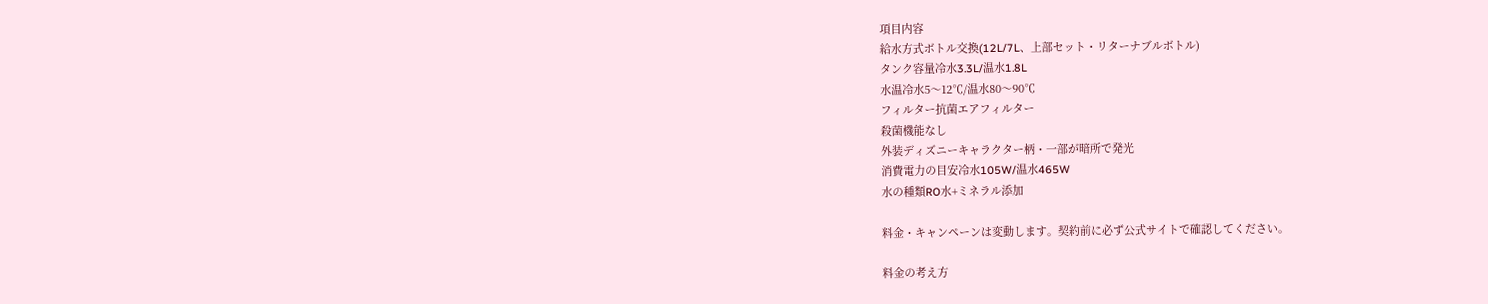項目内容
給水方式ボトル交換(12L/7L、上部セット・リターナブルボトル)
タンク容量冷水3.3L/温水1.8L
水温冷水5〜12℃/温水80〜90℃
フィルター抗菌エアフィルター
殺菌機能なし
外装ディズニーキャラクター柄・一部が暗所で発光
消費電力の目安冷水105W/温水465W
水の種類RO水+ミネラル添加

料金・キャンペーンは変動します。契約前に必ず公式サイトで確認してください。

料金の考え方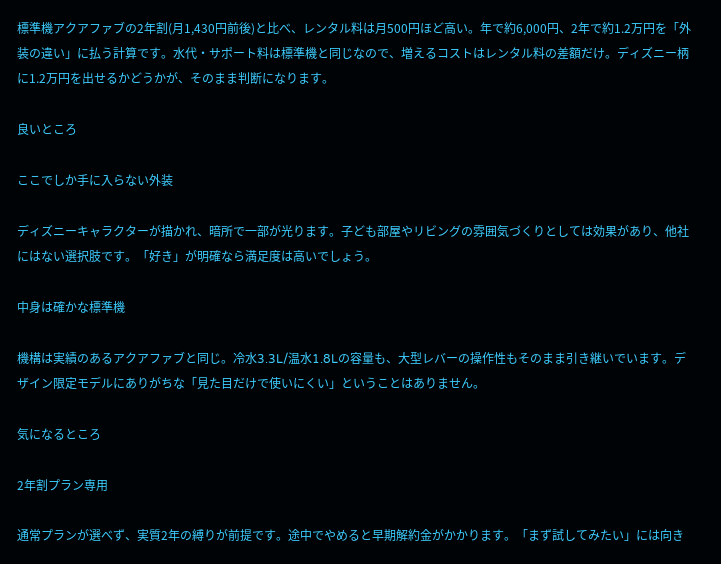標準機アクアファブの2年割(月1,430円前後)と比べ、レンタル料は月500円ほど高い。年で約6,000円、2年で約1.2万円を「外装の違い」に払う計算です。水代・サポート料は標準機と同じなので、増えるコストはレンタル料の差額だけ。ディズニー柄に1.2万円を出せるかどうかが、そのまま判断になります。

良いところ

ここでしか手に入らない外装

ディズニーキャラクターが描かれ、暗所で一部が光ります。子ども部屋やリビングの雰囲気づくりとしては効果があり、他社にはない選択肢です。「好き」が明確なら満足度は高いでしょう。

中身は確かな標準機

機構は実績のあるアクアファブと同じ。冷水3.3L/温水1.8Lの容量も、大型レバーの操作性もそのまま引き継いでいます。デザイン限定モデルにありがちな「見た目だけで使いにくい」ということはありません。

気になるところ

2年割プラン専用

通常プランが選べず、実質2年の縛りが前提です。途中でやめると早期解約金がかかります。「まず試してみたい」には向き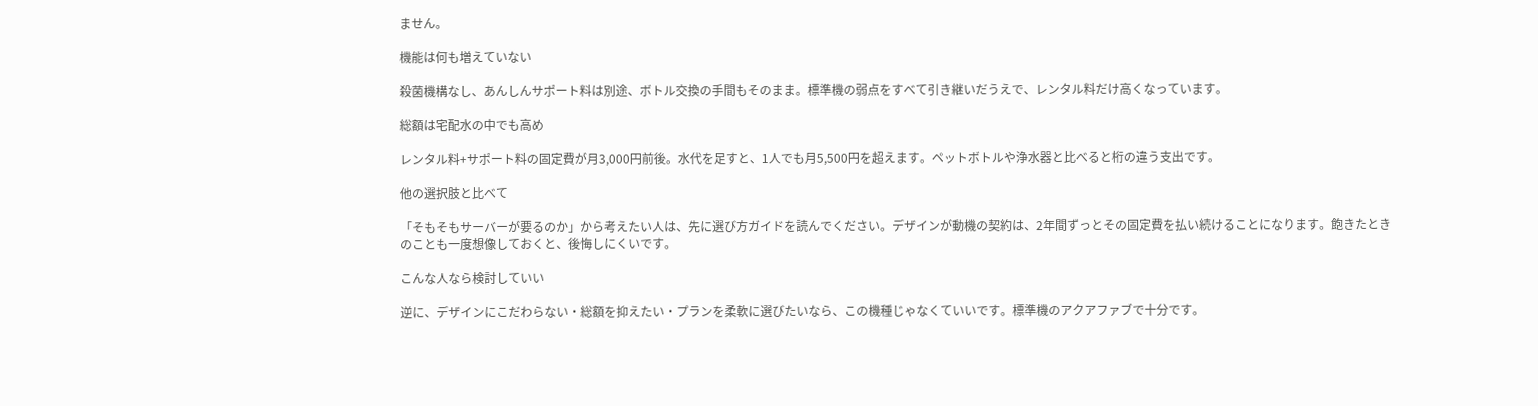ません。

機能は何も増えていない

殺菌機構なし、あんしんサポート料は別途、ボトル交換の手間もそのまま。標準機の弱点をすべて引き継いだうえで、レンタル料だけ高くなっています。

総額は宅配水の中でも高め

レンタル料+サポート料の固定費が月3,000円前後。水代を足すと、1人でも月5,500円を超えます。ペットボトルや浄水器と比べると桁の違う支出です。

他の選択肢と比べて

「そもそもサーバーが要るのか」から考えたい人は、先に選び方ガイドを読んでください。デザインが動機の契約は、2年間ずっとその固定費を払い続けることになります。飽きたときのことも一度想像しておくと、後悔しにくいです。

こんな人なら検討していい

逆に、デザインにこだわらない・総額を抑えたい・プランを柔軟に選びたいなら、この機種じゃなくていいです。標準機のアクアファブで十分です。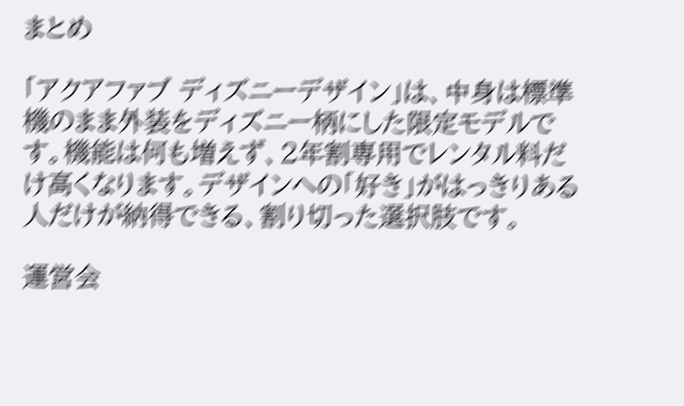まとめ

「アクアファブ ディズニーデザイン」は、中身は標準機のまま外装をディズニー柄にした限定モデルです。機能は何も増えず、2年割専用でレンタル料だけ高くなります。デザインへの「好き」がはっきりある人だけが納得できる、割り切った選択肢です。

運営会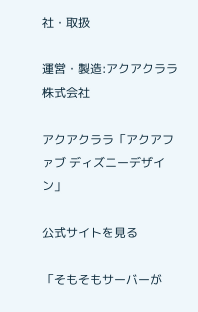社・取扱

運営・製造:アクアクララ株式会社

アクアクララ「アクアファブ ディズニーデザイン」

公式サイトを見る

「そもそもサーバーが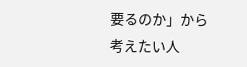要るのか」から考えたい人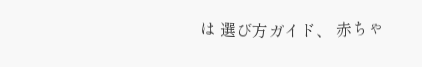は 選び方ガイド、 赤ちゃ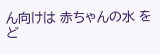ん向けは 赤ちゃんの水 をど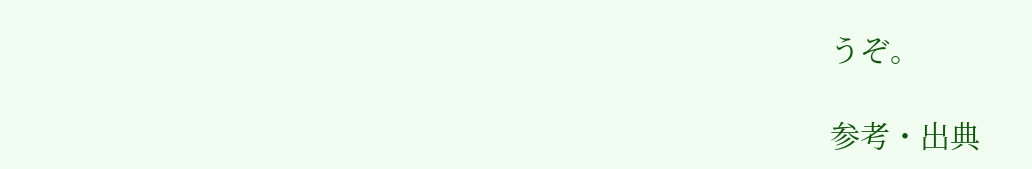うぞ。

参考・出典